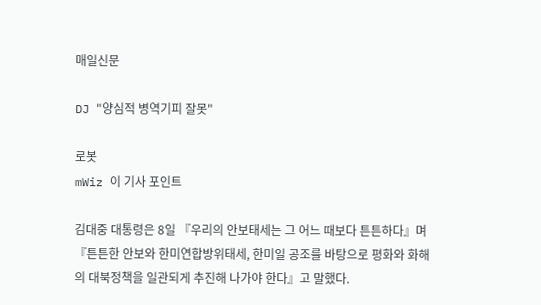매일신문

DJ "양심적 병역기피 잘못"

로봇
mWiz 이 기사 포인트

김대중 대통령은 8일 『우리의 안보태세는 그 어느 때보다 튼튼하다』며 『튼튼한 안보와 한미연합방위태세, 한미일 공조를 바탕으로 평화와 화해의 대북정책을 일관되게 추진해 나가야 한다』고 말했다.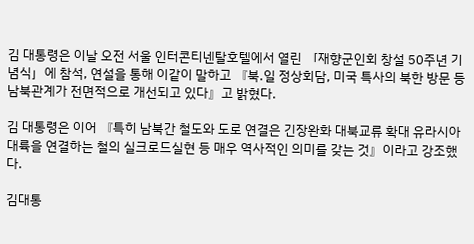김 대통령은 이날 오전 서울 인터콘티넨탈호텔에서 열린 「재향군인회 창설 50주년 기념식」에 참석, 연설을 통해 이같이 말하고 『북.일 정상회담, 미국 특사의 북한 방문 등 남북관계가 전면적으로 개선되고 있다』고 밝혔다.

김 대통령은 이어 『특히 남북간 철도와 도로 연결은 긴장완화 대북교류 확대 유라시아 대륙을 연결하는 철의 실크로드실현 등 매우 역사적인 의미를 갖는 것』이라고 강조했다.

김대통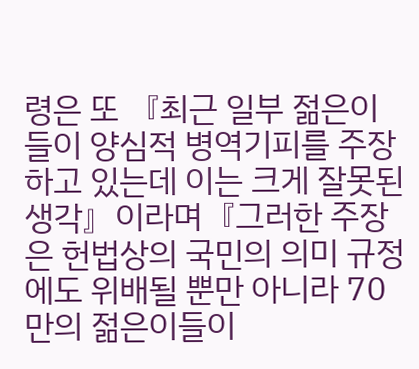령은 또 『최근 일부 젊은이들이 양심적 병역기피를 주장하고 있는데 이는 크게 잘못된 생각』이라며『그러한 주장은 헌법상의 국민의 의미 규정에도 위배될 뿐만 아니라 70만의 젊은이들이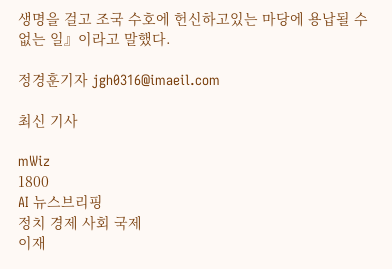생명을 걸고 조국 수호에 헌신하고있는 마당에 용납될 수 없는 일』이라고 말했다.

정경훈기자 jgh0316@imaeil.com

최신 기사

mWiz
1800
AI 뉴스브리핑
정치 경제 사회 국제
이재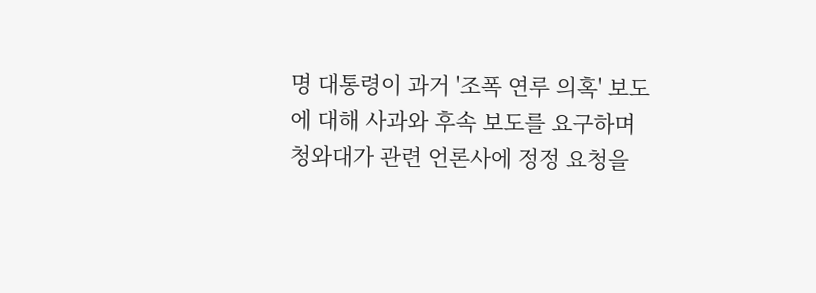명 대통령이 과거 '조폭 연루 의혹' 보도에 대해 사과와 후속 보도를 요구하며 청와대가 관련 언론사에 정정 요청을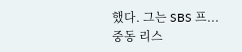했다. 그는 SBS 프...
중동 리스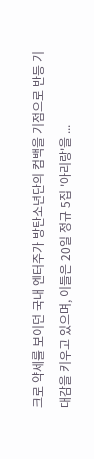크로 약세를 보이던 국내 엔터주가 방탄소년단의 컴백을 기점으로 반등 기대감을 키우고 있으며, 이들은 20일 정규 5집 '아리랑'을 ...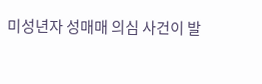미성년자 성매매 의심 사건이 발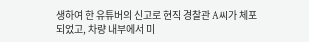생하여 한 유튜버의 신고로 현직 경찰관 A씨가 체포되었고, 차량 내부에서 미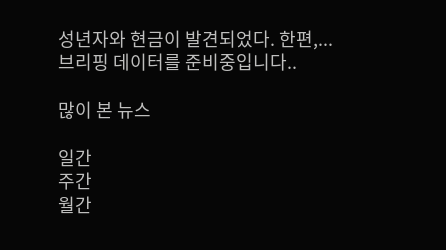성년자와 현금이 발견되었다. 한편,...
브리핑 데이터를 준비중입니다..

많이 본 뉴스

일간
주간
월간